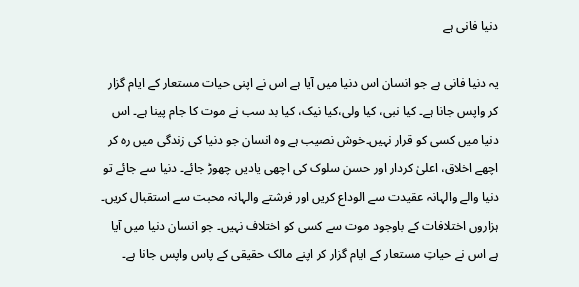دنیا فانی ہے

یہ دنیا فانی ہے جو انسان اس دنیا میں آیا ہے اس نے اپنی حیات مستعار کے ایام گزار کر واپس جانا ہے۔ کیا نبی، کیا ولی،کیا نیک، کیا بد سب نے موت کا جام پینا ہے۔ اس دنیا میں کسی کو قرار نہیں۔خوش نصیب ہے وہ انسان جو دنیا کی زندگی میں رہ کر اچھے اخلاق، اعلیٰ کردار اور حسن سلوک کی اچھی یادیں چھوڑ جائے۔ دنیا سے جائے تو دنیا والے والہانہ عقیدت سے الوداع کریں اور فرشتے والہانہ محبت سے استقبال کریں۔
ہزاروں اختلافات کے باوجود موت سے کسی کو اختلاف نہیں۔ جو انسان دنیا میں آیا ہے اس نے حیاتِ مستعار کے ایام گزار کر اپنے مالک حقیقی کے پاس واپس جانا ہے۔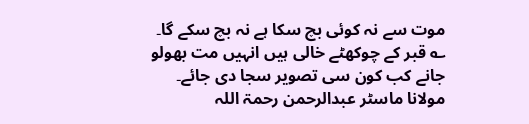موت سے نہ کوئی بچ سکا ہے نہ بچ سکے گا۔
؎ قبر کے چوکھٹے خالی ہیں انہیں مت بھولو
جانے کب کون سی تصویر سجا دی جائے۔
مولانا ماسٹر عبدالرحمن رحمۃ اللہ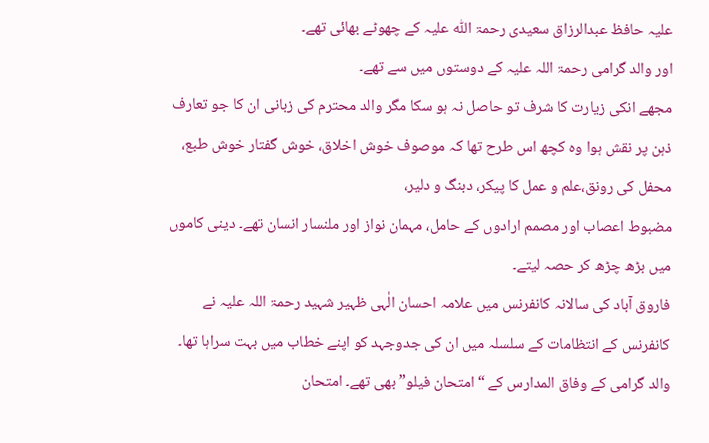علیہ حافظ عبدالرزاق سعیدی رحمۃ اللّٰہ علیہ کے چھوٹے بھائی تھے۔
اور والد گرامی رحمۃ اللہ علیہ کے دوستوں میں سے تھے۔
مجھے انکی زیارت کا شرف تو حاصل نہ ہو سکا مگر والد محترم کی زبانی ان کا جو تعارف ذہن پر نقش ہوا وہ کچھ اس طرح تھا کہ موصوف خوش اخلاق، خوش گفتار خوش طبع، محفل کی رونق،علم و عمل کا پیکر، دبنگ و دلیر،
مضبوط اعصاب اور مصمم ارادوں کے حامل، مہمان نواز اور ملنسار انسان تھے۔ دینی کاموں میں بڑھ چڑھ کر حصہ لیتے۔
فاروق آباد کی سالانہ کانفرنس میں علامہ احسان الٰہی ظہیر شہید رحمۃ اللہ علیہ نے کانفرنس کے انتظامات کے سلسلہ میں ان کی جدوجہد کو اپنے خطاب میں بہت سراہا تھا۔
والد گرامی کے وفاق المدارس کے “امتحان فیلو” بھی تھے۔ امتحان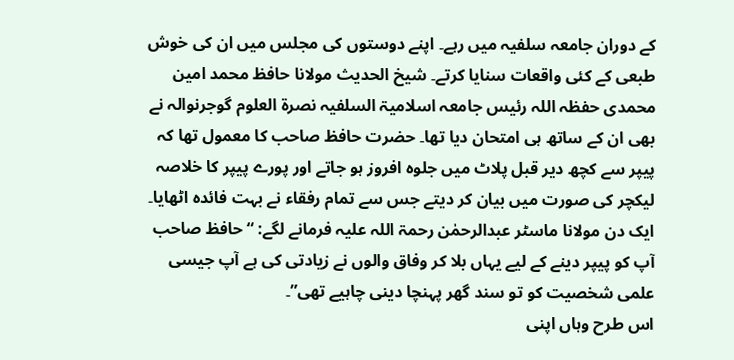کے دوران جامعہ سلفیہ میں رہے۔ اپنے دوستوں کی مجلس میں ان کی خوش طبعی کے کئی واقعات سنایا کرتے۔ شیخ الحدیث مولانا حافظ محمد امین محمدی حفظہ اللہ رئیس جامعہ اسلامیۃ السلفیہ نصرۃ العلوم گوجرنوالہ نے بھی ان کے ساتھ ہی امتحان دیا تھا۔ حضرت حافظ صاحب کا معمول تھا کہ پیپر سے کچھ دیر قبل پلاٹ میں جلوہ افروز ہو جاتے اور پورے پیپر کا خلاصہ لیکچر کی صورت میں بیان کر دیتے جس سے تمام رفقاء نے بہت فائدہ اٹھایا۔
ایک دن مولانا ماسٹر عبدالرحمٰن رحمۃ اللہ علیہ فرمانے لگے: “حافظ صاحب آپ کو پیپر دینے کے لیے یہاں بلا کر وفاق والوں نے زیادتی کی ہے آپ جیسی علمی شخصیت کو تو سند گھر پہنچا دینی چاہیے تھی”۔
اس طرح وہاں اپنی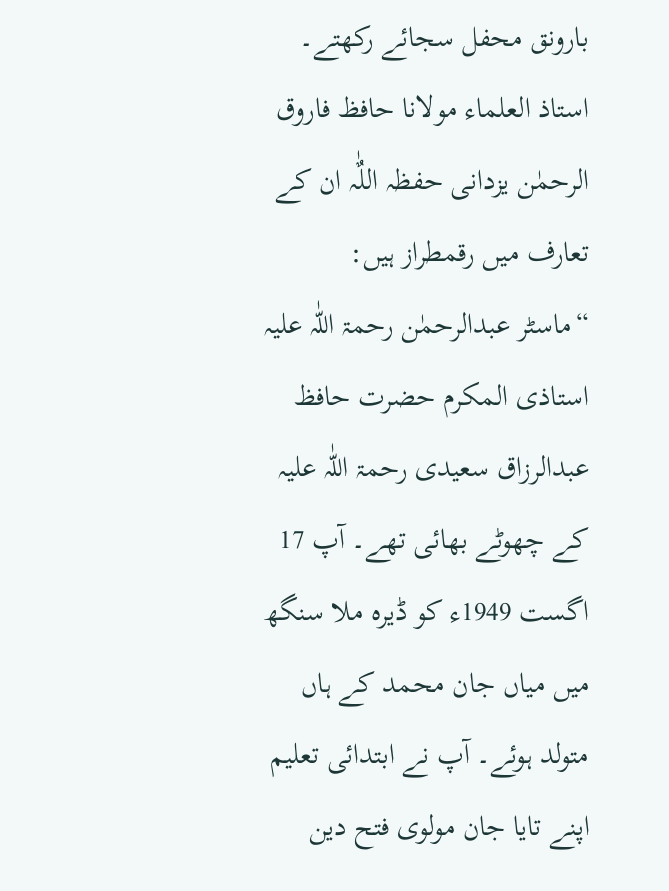بارونق محفل سجائے رکھتے۔
استاذ العلماء مولانا حافظ فاروق الرحمٰن یزدانی حفظہ اللٌٰہ ان کے تعارف میں رقمطراز ہیں:
“ماسٹر عبدالرحمٰن رحمۃ اللّٰہ علیہ استاذی المکرم حضرت حافظ عبدالرزاق سعیدی رحمۃ اللّٰہ علیہ کے چھوٹے بھائی تھے۔ آپ 17 اگست 1949ء کو ڈیرہ ملا سنگھ میں میاں جان محمد کے ہاں متولد ہوئے۔ آپ نے ابتدائی تعلیم اپنے تایا جان مولوی فتح دین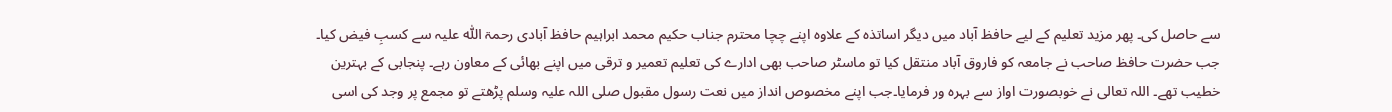سے حاصل کی۔ پھر مزید تعلیم کے لیے حافظ آباد میں دیگر اساتذہ کے علاوہ اپنے چچا محترم جناب حکیم محمد ابراہیم حافظ آبادی رحمۃ اللّٰہ علیہ سے کسبِ فیض کیا۔ جب حضرت حافظ صاحب نے جامعہ کو فاروق آباد منتقل کیا تو ماسٹر صاحب بھی ادارے کی تعلیم تعمیر و ترقی میں اپنے بھائی کے معاون رہے۔ پنجابی کے بہترین خطیب تھے۔ اللہ تعالی نے خوبصورت اواز سے بہرہ ور فرمایا۔جب اپنے مخصوص انداز میں نعت رسول مقبول صلی اللہ علیہ وسلم پڑھتے تو مجمع پر وجد کی اسی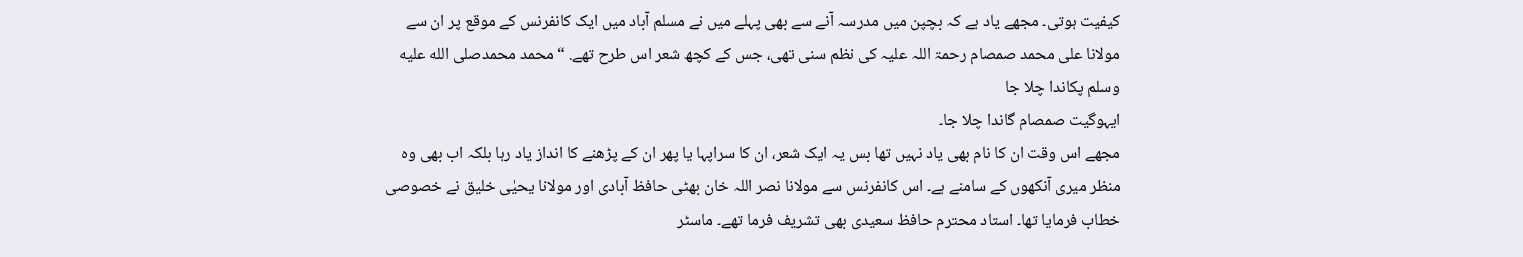کیفیت ہوتی۔ مجھے یاد ہے کہ بچپن میں مدرسہ آنے سے بھی پہلے میں نے مسلم آباد میں ایک کانفرنس کے موقع پر ان سے مولانا علی محمد صمصام رحمۃ اللہ علیہ کی نظم سنی تھی، جس کے کچھ شعر اس طرح تھے. “محمد محمدصلى الله عليه وسلم پکاندا چلا جا
ایہوگیت صمصام گاندا چلا جا۔
مجھے اس وقت ان کا نام بھی یاد نہیں تھا بس یہ ایک شعر، ان کا سراپہا یا پھر ان کے پڑھنے کا انداز یاد رہا بلکہ اب بھی وہ منظر میری آنکھوں کے سامنے ہے۔ اس کانفرنس سے مولانا نصر اللہ خان بھٹی حافظ آبادی اور مولانا یحیٰی خلیق نے خصوصی خطاب فرمایا تھا۔ استاد محترم حافظ سعیدی بھی تشریف فرما تھے۔ ماسٹر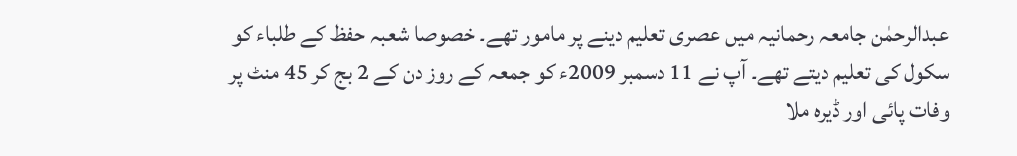عبدالرحمٰن جامعہ رحمانیہ میں عصری تعلیم دینے پر مامور تھے۔ خصوصا شعبہ حفظ کے طلباء کو سکول کی تعلیم دیتے تھے۔ آپ نے 11 دسمبر 2009ء کو جمعہ کے روز دن کے 2 بج کر 45 منٹ پر وفات پائی اور ڈیرہ ملا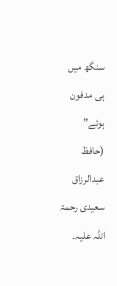سنگھ میں ہی مدفون ہوئے”
(حافظ عبدالرزاق سعیدی رحمۃ اللہ علیہ۔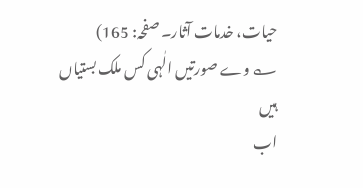حیات، خدمات آثار۔ صفحہ: 165)
؎ وے صورتیں الٰہی کس ملک بستیاں ہیں
اب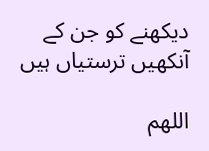دیکھنے کو جن کے آنکھیں ترستیاں ہیں

اللھم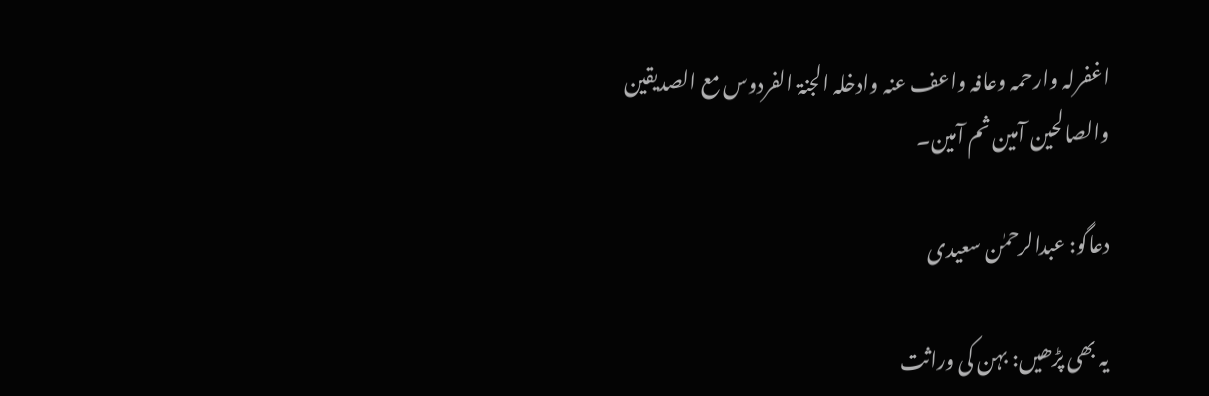اغفرلہ وارحمہ وعافہ واعف عنہ وادخلہ الجنۃ الفردوس مع الصدیقین والصالحین آمین ثم آمین۔

دعاگو: عبدالرحمٰن سعیدی

یہ بھی پڑھیں: بہن کی وراثت